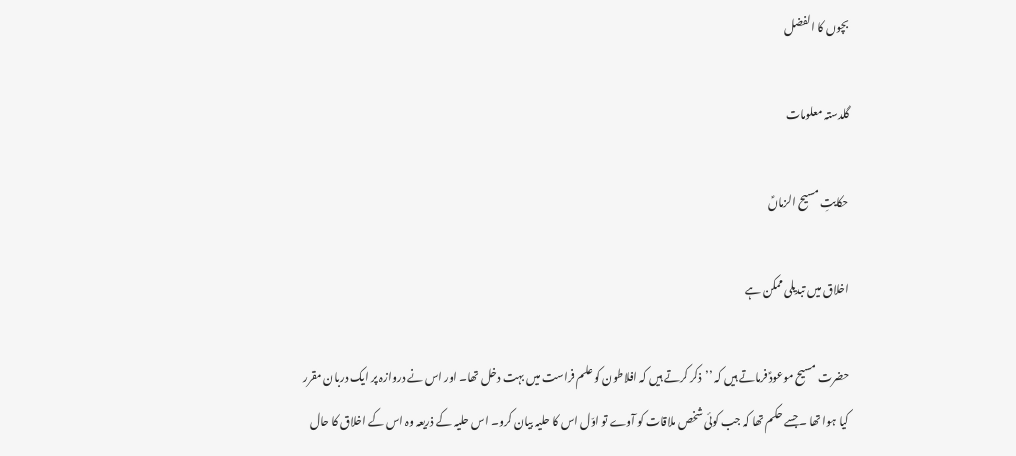بچوں کا الفضل

گلدستہ معلومات

حکایتِ مسیح الزماںؑ

اخلاق میں تبدیلی ممکن ہے

حضرت مسیح موعودؑ فرماتے ہیں کہ ’’ذکر کرتے ہیں کہ افلاطون کو علم فراست میں بہت دخل تھا۔ اور اس نے دروازہ پر ایک دربان مقرر کیا ہوا تھا ۔جسے حکم تھا کہ جب کوئی شخص ملاقات کو آوے تو اوّل اس کا حلیہ بیان کرو۔ اس حلیہ کے ذریعہ وہ اس کے اخلاق کا حال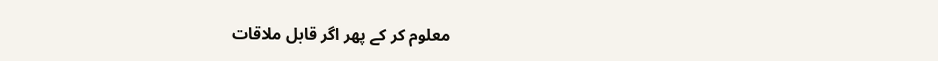معلوم کر کے پھر اگر قابل ملاقات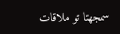سمجھتا تو ملاقات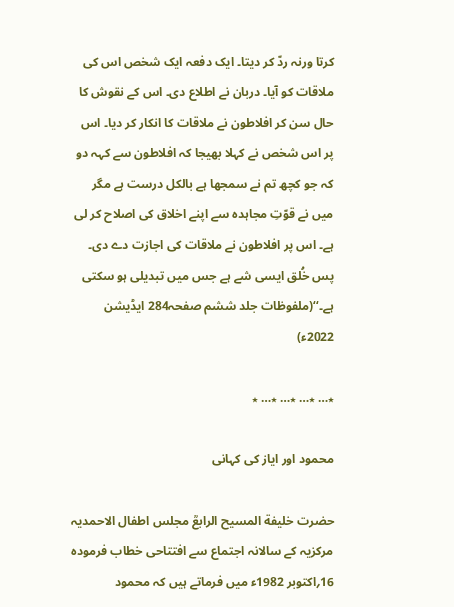کرتا ورنہ ردّ کر دیتا۔ ایک دفعہ ایک شخص اس کی ملاقات کو آیا۔ دربان نے اطلاع دی۔ اس کے نقوش کا حال سن کر افلاطون نے ملاقات کا انکار کر دیا۔ اس پر اس شخص نے کہلا بھیجا کہ افلاطون سے کہہ دو کہ جو کچھ تم نے سمجھا ہے بالکل درست ہے مگر میں نے قوّتِ مجاہدہ سے اپنے اخلاق کی اصلاح کر لی ہے۔ اس پر افلاطون نے ملاقات کی اجازت دے دی۔ پس خُلق ایسی شے ہے جس میں تبدیلی ہو سکتی ہے۔‘‘(ملفوظات جلد ششم صفحہ284 ایڈیشن 2022ء)

٭… ٭… ٭… ٭… ٭

محمود اور ایاز کی کہانی

حضرت خلیفة المسیح الرابعؒ مجلس اطفال الاحمدیہ مرکزیہ کے سالانہ اجتماع سے افتتاحی خطاب فرمودہ 16؍اکتوبر 1982ء میں فرماتے ہیں کہ محمود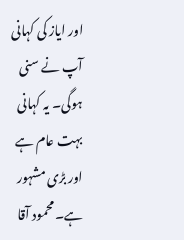اور ایاز کی کہانی آپ نے سنی ہوگی۔ یہ کہانی بہت عام ہے اور بڑی مشہور ہے۔ محمود آقا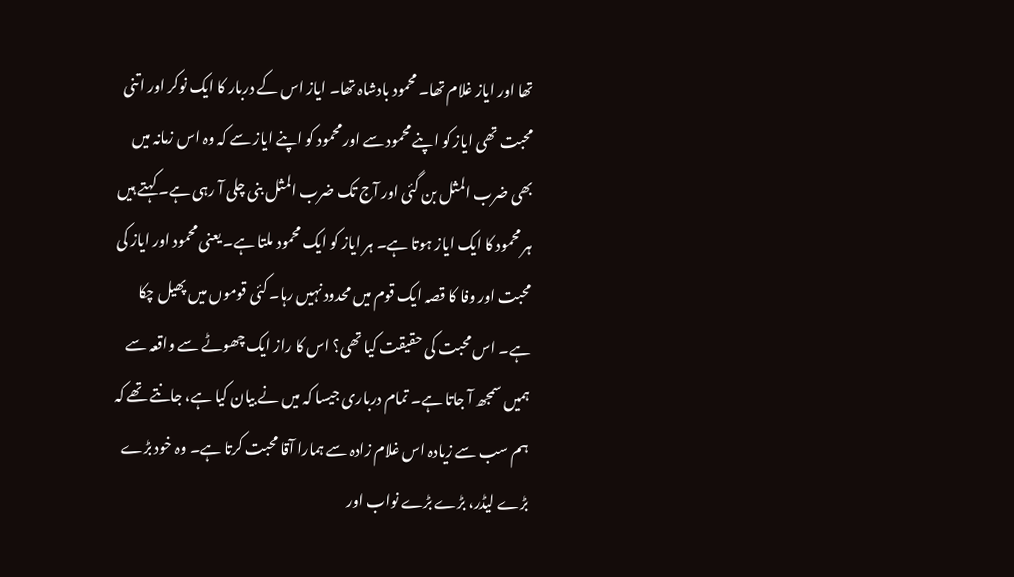تھا اور ایاز غلام تھا۔ محمود بادشاہ تھا۔ ایاز اس کے دربار کا ایک نوکر اور اتنی محبت تھی ایاز کو اپنے محمود سے اور محمود کو اپنے ایاز سے کہ وہ اس زمانہ میں بھی ضرب المثل بن گئی اور آج تک ضرب المثل بنی چلی آ رہی ہے۔ کہتے ہیں ہر محمود کا ایک ایاز ہوتا ہے۔ ہر ایاز کو ایک محمود ملتا ہے۔ یعنی محمود اور ایاز کی محبت اور وفا کا قصہ ایک قوم میں محدود نہیں رہا۔ کئی قوموں میں پھیل چکا ہے۔ اس محبت کی حقیقت کیا تھی؟ اس کا راز ایک چھوٹے سے واقعہ سے ہمیں سمجھ آ جاتا ہے۔ تمام درباری جیسا کہ میں نے بیان کیا ہے، جانتے تھے کہ ہم سب سے زیادہ اس غلام زادہ سے ہمارا آقا محبت کرتا ہے۔ وہ خود بڑے بڑے لیڈر، بڑے بڑے نواب اور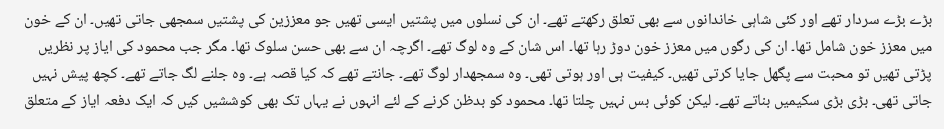بڑے بڑے سردار تھے اور کئی شاہی خاندانوں سے بھی تعلق رکھتے تھے۔ ان کی نسلوں میں پشتیں ایسی تھیں جو معززین کی پشتیں سمجھی جاتی تھیں۔ ان کے خون میں معزز خون شامل تھا۔ ان کی رگوں میں معزز خون دوڑ رہا تھا۔ اس شان کے وہ لوگ تھے۔ اگرچہ ان سے بھی حسن سلوک تھا۔ مگر جب محمود کی ایاز پر نظریں پڑتی تھیں تو محبت سے پگھل جایا کرتی تھیں۔ کیفیت ہی اور ہوتی تھی۔ وہ سمجھدار لوگ تھے۔ جانتے تھے کہ کیا قصہ ہے۔ وہ جلنے لگ جاتے تھے۔ کچھ پیش نہیں جاتی تھی۔ بڑی بڑی سکیمیں بناتے تھے۔ لیکن کوئی بس نہیں چلتا تھا۔ محمود کو بدظن کرنے کے لئے انہوں نے یہاں تک بھی کوششیں کیں کہ ایک دفعہ ایاز کے متعلق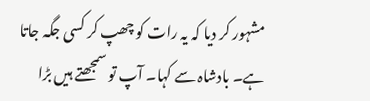مشہور کر دیا کہ یہ رات کو چھپ کر کسی جگہ جاتا ہے۔ بادشاہ سے کہا۔ آپ تو سمجھتے ہیں بڑا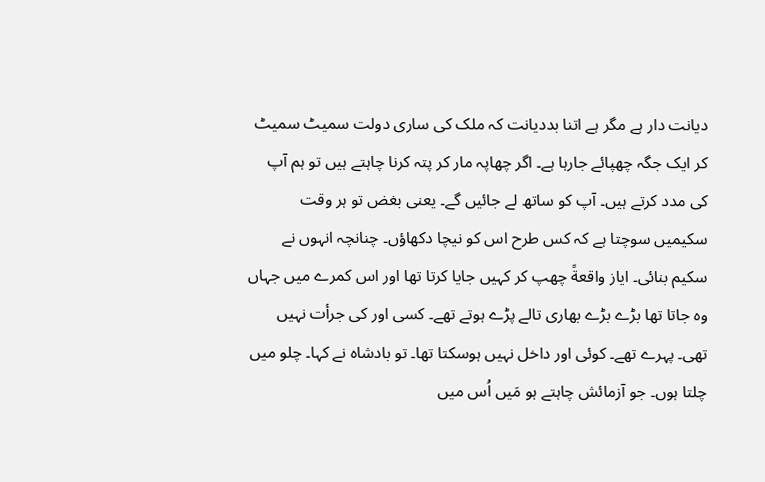دیانت دار ہے مگر ہے اتنا بددیانت کہ ملک کی ساری دولت سمیٹ سمیٹ کر ایک جگہ چھپائے جارہا ہے۔ اگر چھاپہ مار کر پتہ کرنا چاہتے ہیں تو ہم آپ کی مدد کرتے ہیں۔ آپ کو ساتھ لے جائیں گے۔ یعنی بغض تو ہر وقت سکیمیں سوچتا ہے کہ کس طرح اس کو نیچا دکھاؤں۔ چنانچہ انہوں نے سکیم بنائی۔ ایاز واقعةً چھپ کر کہیں جایا کرتا تھا اور اس کمرے میں جہاں وہ جاتا تھا بڑے بڑے بھاری تالے پڑے ہوتے تھے۔ کسی اور کی جرأت نہیں تھی۔ پہرے تھے۔ کوئی اور داخل نہیں ہوسکتا تھا۔ تو بادشاہ نے کہا۔ چلو میں چلتا ہوں۔ جو آزمائش چاہتے ہو مَیں اُس میں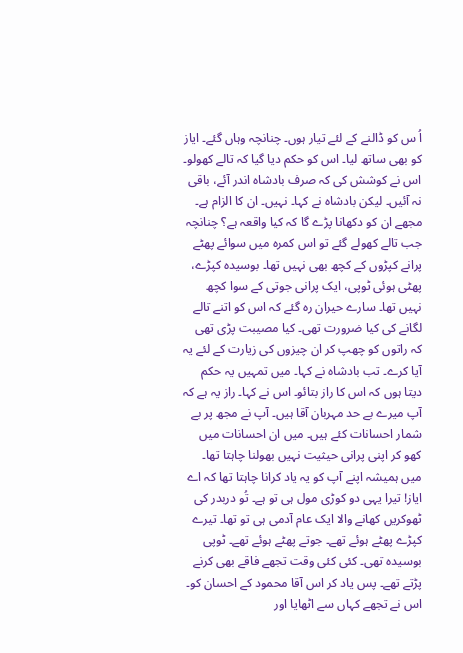اُ س کو ڈالنے کے لئے تیار ہوں۔ چنانچہ وہاں گئے۔ ایاز کو بھی ساتھ لیا۔ اس کو حکم دیا گیا کہ تالے کھولو۔ اس نے کوشش کی کہ صرف بادشاہ اندر آئے، باقی نہ آئیں۔ لیکن بادشاہ نے کہا۔ نہیں۔ ان کا الزام ہے۔ مجھے ان کو دکھانا پڑے گا کہ کیا واقعہ ہے؟ چنانچہ جب تالے کھولے گئے تو اس کمرہ میں سوائے پھٹے پرانے کپڑوں کے کچھ بھی نہیں تھا۔ بوسیدہ کپڑے، پھٹی ہوئی ٹوپی، ایک پرانی جوتی کے سوا کچھ نہیں تھا۔ سارے حیران رہ گئے کہ اس کو اتنے تالے لگانے کی کیا ضرورت تھی۔ کیا مصیبت پڑی تھی کہ راتوں کو چھپ کر ان چیزوں کی زیارت کے لئے یہ آیا کرے۔ تب بادشاہ نے کہا۔ میں تمہیں یہ حکم دیتا ہوں کہ اس کا راز بتائو۔ اس نے کہا۔ راز یہ ہے کہ آپ میرے بے حد مہربان آقا ہیں۔ آپ نے مجھ پر بے شمار احسانات کئے ہیں۔ میں ان احسانات میں کھو کر اپنی پرانی حیثیت نہیں بھولنا چاہتا تھا۔ میں ہمیشہ اپنے آپ کو یہ یاد کرانا چاہتا تھا کہ اے ایاز! تیرا یہی دو کوڑی مول ہی تو ہے۔ تُو دربدر کی ٹھوکریں کھانے والا ایک عام آدمی ہی تو تھا۔ تیرے کپڑے پھٹے ہوئے تھے۔ جوتے پھٹے ہوئے تھے۔ ٹوپی بوسیدہ تھی۔ کئی کئی وقت تجھے فاقے بھی کرنے پڑتے تھے۔ پس یاد کر اس آقا محمود کے احسان کو۔ اس نے تجھے کہاں سے اٹھایا اور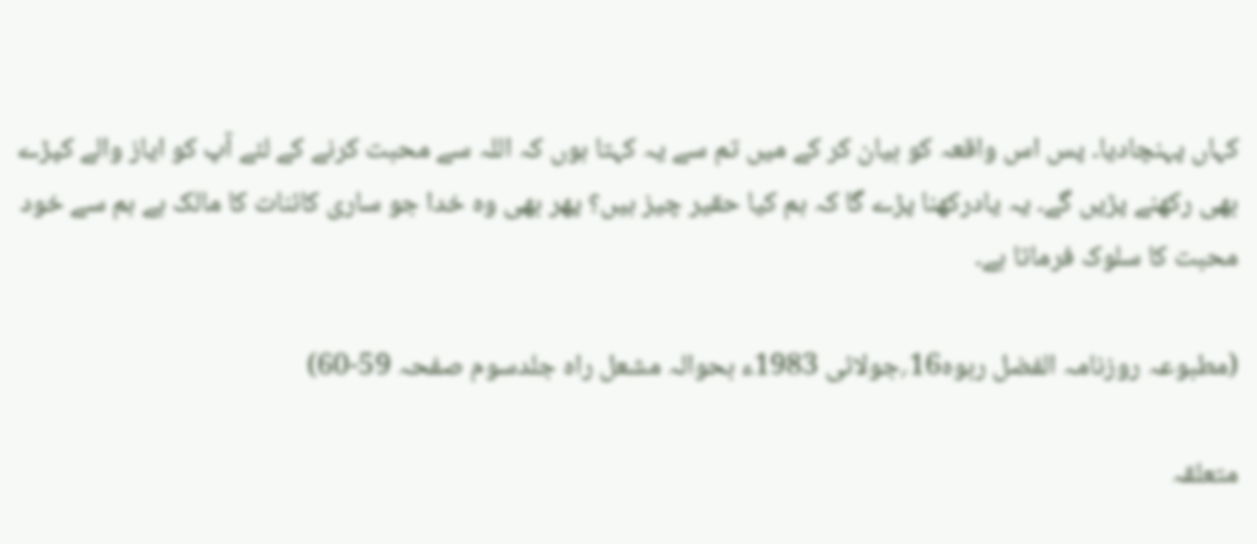کہاں پہنچادیا۔ پس اس واقعہ کو بیان کر کے میں تم سے یہ کہتا ہوں کہ اللہ سے محبت کرنے کے لئے آپ کو ایاز والے کپڑے بھی رکھنے پڑیں گے۔ یہ یادرکھنا پڑے گا کہ ہم کیا حقیر چیز ہیں؟ پھر بھی وہ خدا جو ساری کائنات کا مالک ہے ہم سے خود محبت کا سلوک فرماتا ہے۔

(مطبوعہ روزنامہ الفضل ربوہ16؍جولائی 1983ء بحوالہ مشعل راہ جلدسوم صفحہ 59-60)

متعلقہ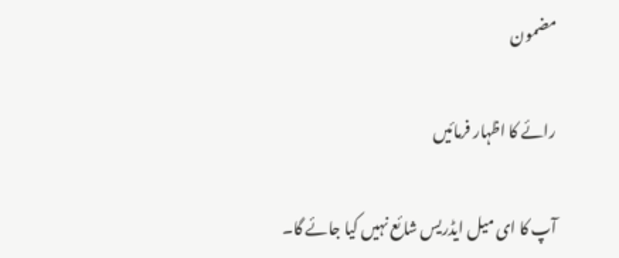مضمون

رائے کا اظہار فرمائیں

آپ کا ای میل ایڈریس شائع نہیں کیا جائے گا۔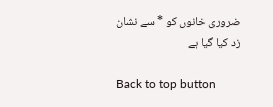ضروری خانوں کو * سے نشان زد کیا گیا ہے

Back to top button